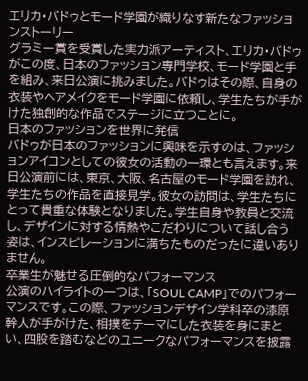エリカ・バドゥとモード学園が織りなす新たなファッションストーリー
グラミー賞を受賞した実力派アーティスト、エリカ・バドゥがこの度、日本のファッション専門学校、モード学園と手を組み、来日公演に挑みました。バドゥはその際、自身の衣装やヘアメイクをモード学園に依頼し、学生たちが手がけた独創的な作品でステージに立つことに。
日本のファッションを世界に発信
バドゥが日本のファッションに興味を示すのは、ファッションアイコンとしての彼女の活動の一環とも言えます。来日公演前には、東京、大阪、名古屋のモード学園を訪れ、学生たちの作品を直接見学。彼女の訪問は、学生たちにとって貴重な体験となりました。学生自身や教員と交流し、デザインに対する情熱やこだわりについて話し合う姿は、インスピレーションに満ちたものだったに違いありません。
卒業生が魅せる圧倒的なパフォーマンス
公演のハイライトの一つは、「SOUL CAMP」でのパフォーマンスです。この際、ファッションデザイン学科卒の漆原幹人が手がけた、相撲をテーマにした衣装を身にまとい、四股を踏むなどのユニークなパフォーマンスを披露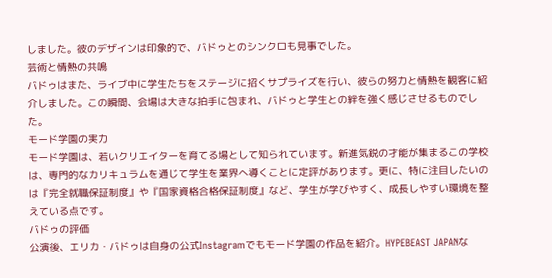しました。彼のデザインは印象的で、バドゥとのシンクロも見事でした。
芸術と情熱の共鳴
バドゥはまた、ライブ中に学生たちをステージに招くサプライズを行い、彼らの努力と情熱を観客に紹介しました。この瞬間、会場は大きな拍手に包まれ、バドゥと学生との絆を強く感じさせるものでした。
モード学園の実力
モード学園は、若いクリエイターを育てる場として知られています。新進気鋭の才能が集まるこの学校は、専門的なカリキュラムを通じて学生を業界へ導くことに定評があります。更に、特に注目したいのは『完全就職保証制度』や『国家資格合格保証制度』など、学生が学びやすく、成長しやすい環境を整えている点です。
バドゥの評価
公演後、エリカ・バドゥは自身の公式Instagramでもモード学園の作品を紹介。HYPEBEAST JAPANな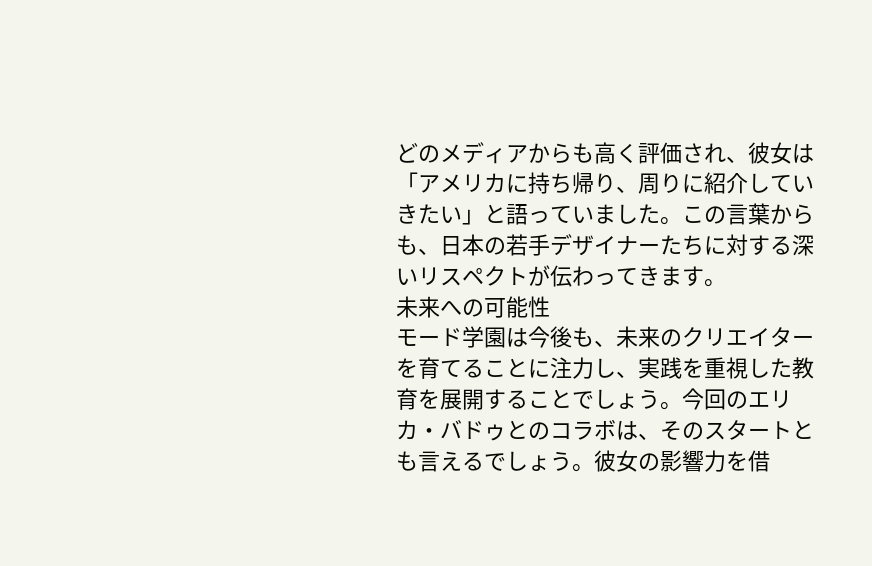どのメディアからも高く評価され、彼女は「アメリカに持ち帰り、周りに紹介していきたい」と語っていました。この言葉からも、日本の若手デザイナーたちに対する深いリスペクトが伝わってきます。
未来への可能性
モード学園は今後も、未来のクリエイターを育てることに注力し、実践を重視した教育を展開することでしょう。今回のエリカ・バドゥとのコラボは、そのスタートとも言えるでしょう。彼女の影響力を借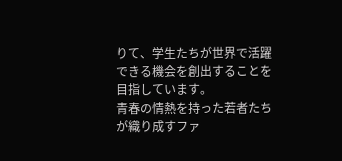りて、学生たちが世界で活躍できる機会を創出することを目指しています。
青春の情熱を持った若者たちが織り成すファ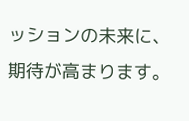ッションの未来に、期待が高まります。